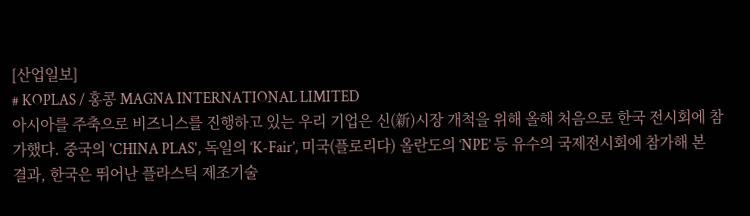[산업일보]
# KOPLAS / 홍콩 MAGNA INTERNATIONAL LIMITED
아시아를 주축으로 비즈니스를 진행하고 있는 우리 기업은 신(新)시장 개척을 위해 올해 처음으로 한국 전시회에 참가했다. 중국의 'CHINA PLAS', 독일의 ‘K-Fair’, 미국(플로리다) 올란도의 ‘NPE’ 등 유수의 국제전시회에 참가해 본 결과, 한국은 뛰어난 플라스틱 제조기술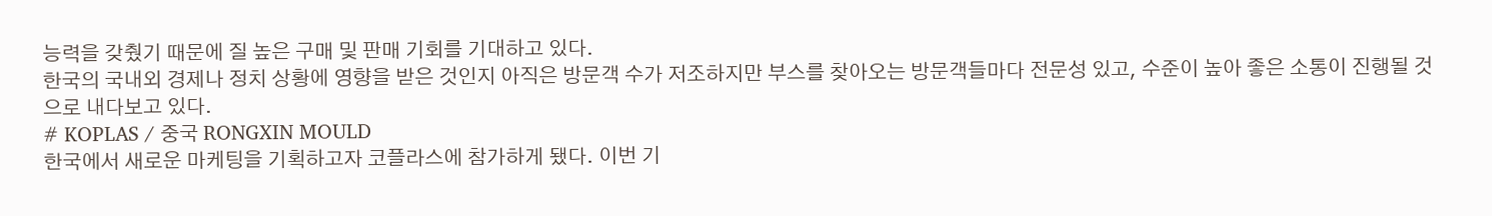능력을 갖췄기 때문에 질 높은 구매 및 판매 기회를 기대하고 있다.
한국의 국내외 경제나 정치 상황에 영향을 받은 것인지 아직은 방문객 수가 저조하지만 부스를 찾아오는 방문객들마다 전문성 있고, 수준이 높아 좋은 소통이 진행될 것으로 내다보고 있다.
# KOPLAS / 중국 RONGXIN MOULD
한국에서 새로운 마케팅을 기획하고자 코플라스에 참가하게 됐다. 이번 기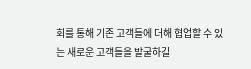회를 통해 기존 고객들에 더해 협업할 수 있는 새로운 고객들을 발굴하길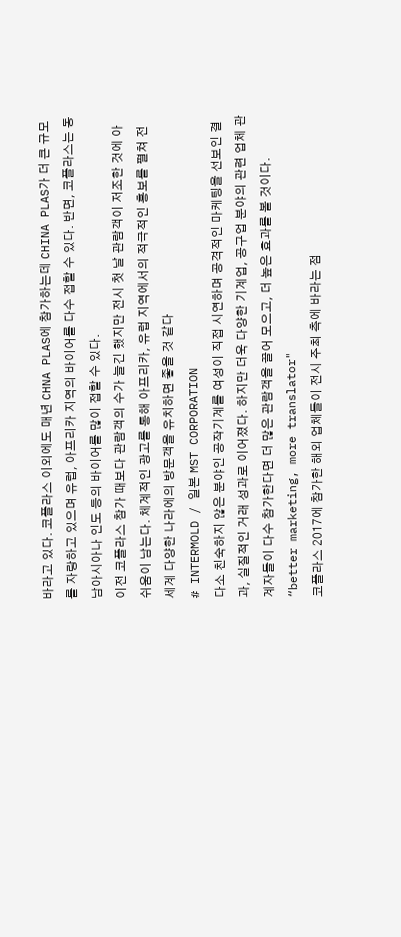바라고 있다. 코플라스 이외에도 매년 CHNA PLAS에 참가하는데 CHINA PLAS가 더 큰 규모를 자랑하고 있으며 유럽, 아프리카 지역의 바이어를 다수 접할 수 있다. 반면, 코플라스는 동남아시아나 인도 등의 바이어를 많이 접할 수 있다.
이전 코플라스 참가 때보다 관람객의 수가 늘긴 했지만 전시 첫 날 관람객이 저조한 것에 아쉬움이 남는다. 체계적인 광고를 통해 아프리카, 유럽 지역에서의 적극적인 홍보를 펼쳐 전 세계 다양한 나라에의 방문객을 유치하면 좋을 것 같다
# INTERMOLD / 일본 MST CORPORATION
다소 친숙하지 않은 분야인 공작기계를 여성이 직접 시연하며 공격적인 마케팅을 선보인 결과, 실질적인 거래 성과로 이어졌다. 하지만 더욱 다양한 기계업, 공구업 분야의 관련 업체 관계자들이 다수 참가한다면 더 많은 관람객을 끌어 모으고, 더 높은 효과를 볼 것이다.
“better marketing, more translator"
코플라스 2017에 참가한 해외 업체들이 전시 주최 측에 바라는 점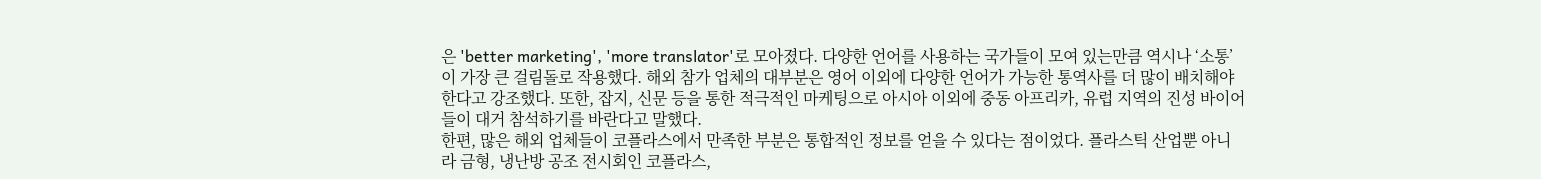은 'better marketing', 'more translator'로 모아졌다. 다양한 언어를 사용하는 국가들이 모여 있는만큼 역시나 ‘소통’이 가장 큰 걸림돌로 작용했다. 해외 참가 업체의 대부분은 영어 이외에 다양한 언어가 가능한 통역사를 더 많이 배치해야 한다고 강조했다. 또한, 잡지, 신문 등을 통한 적극적인 마케팅으로 아시아 이외에 중동 아프리카, 유럽 지역의 진성 바이어들이 대거 참석하기를 바란다고 말했다.
한편, 많은 해외 업체들이 코플라스에서 만족한 부분은 통합적인 정보를 얻을 수 있다는 점이었다. 플라스틱 산업뿐 아니라 금형, 냉난방 공조 전시회인 코플라스,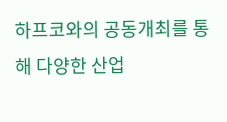하프코와의 공동개최를 통해 다양한 산업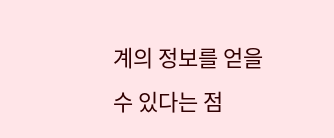계의 정보를 얻을 수 있다는 점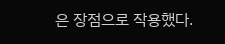은 장점으로 작용했다.